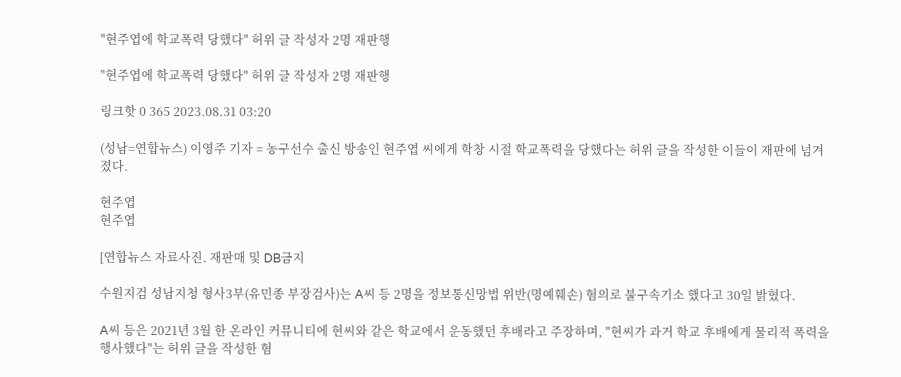"현주엽에 학교폭력 당했다" 허위 글 작성자 2명 재판행

"현주엽에 학교폭력 당했다" 허위 글 작성자 2명 재판행

링크핫 0 365 2023.08.31 03:20

(성남=연합뉴스) 이영주 기자 = 농구선수 출신 방송인 현주엽 씨에게 학창 시절 학교폭력을 당했다는 허위 글을 작성한 이들이 재판에 넘겨졌다.

현주엽
현주엽

[연합뉴스 자료사진. 재판매 및 DB금지

수원지검 성남지청 형사3부(유민종 부장검사)는 A씨 등 2명을 정보통신망법 위반(명예훼손) 혐의로 불구속기소 했다고 30일 밝혔다.

A씨 등은 2021년 3월 한 온라인 커뮤니티에 현씨와 같은 학교에서 운동했던 후배라고 주장하며, "현씨가 과거 학교 후배에게 물리적 폭력을 행사했다"는 허위 글을 작성한 혐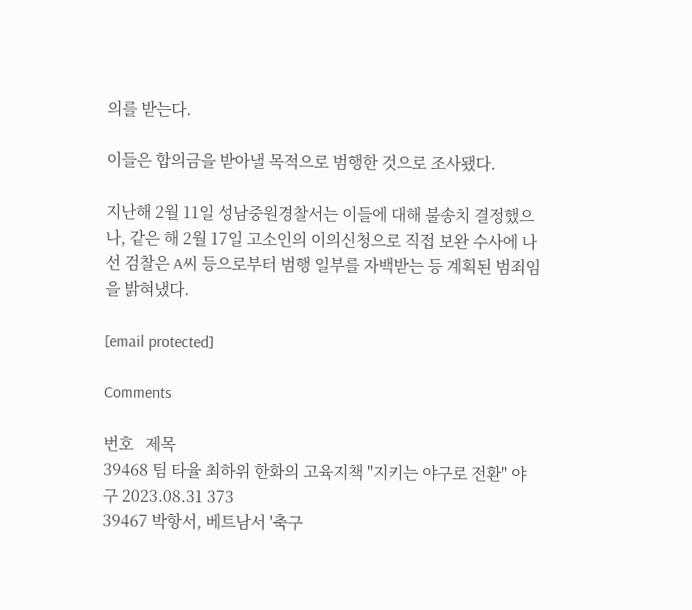의를 받는다.

이들은 합의금을 받아낼 목적으로 범행한 것으로 조사됐다.

지난해 2월 11일 성남중원경찰서는 이들에 대해 불송치 결정했으나, 같은 해 2월 17일 고소인의 이의신청으로 직접 보완 수사에 나선 검찰은 A씨 등으로부터 범행 일부를 자백받는 등 계획된 범죄임을 밝혀냈다.

[email protected]

Comments

번호   제목
39468 팀 타율 최하위 한화의 고육지책 "지키는 야구로 전환" 야구 2023.08.31 373
39467 박항서, 베트남서 '축구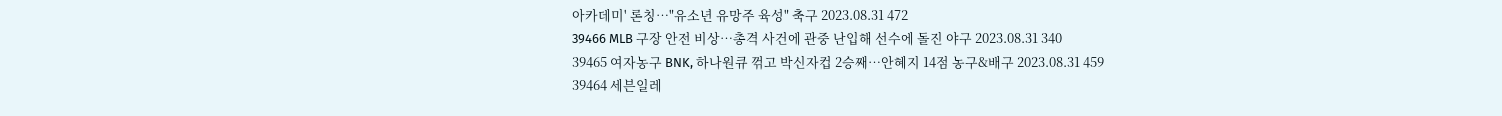아카데미' 론칭…"유소년 유망주 육성" 축구 2023.08.31 472
39466 MLB 구장 안전 비상…총격 사건에 관중 난입해 선수에 돌진 야구 2023.08.31 340
39465 여자농구 BNK, 하나원큐 꺾고 박신자컵 2승째…안혜지 14점 농구&배구 2023.08.31 459
39464 세븐일레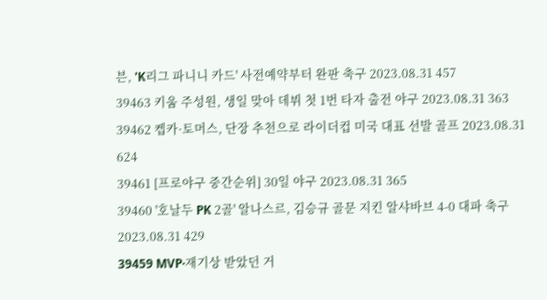븐, 'K리그 파니니 카드' 사전예약부터 완판 축구 2023.08.31 457
39463 키움 주성원, 생일 맞아 데뷔 첫 1번 타자 출전 야구 2023.08.31 363
39462 켑카·토머스, 단장 추천으로 라이더컵 미국 대표 선발 골프 2023.08.31 624
39461 [프로야구 중간순위] 30일 야구 2023.08.31 365
39460 '호날두 PK 2골' 알나스르, 김승규 골문 지킨 알샤바브 4-0 대파 축구 2023.08.31 429
39459 MVP·재기상 받았던 거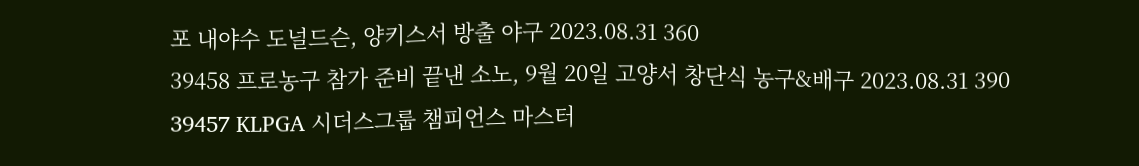포 내야수 도널드슨, 양키스서 방출 야구 2023.08.31 360
39458 프로농구 참가 준비 끝낸 소노, 9월 20일 고양서 창단식 농구&배구 2023.08.31 390
39457 KLPGA 시더스그룹 챔피언스 마스터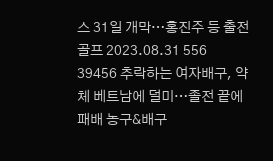스 31일 개막…홍진주 등 출전 골프 2023.08.31 556
39456 추락하는 여자배구, 약체 베트남에 덜미…졸전 끝에 패배 농구&배구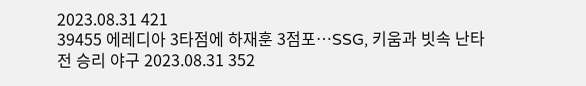2023.08.31 421
39455 에레디아 3타점에 하재훈 3점포…SSG, 키움과 빗속 난타전 승리 야구 2023.08.31 352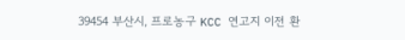39454 부산시, 프로농구 KCC 연고지 이전 환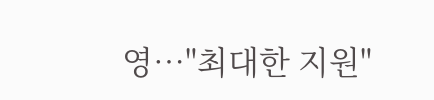영…"최대한 지원"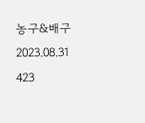농구&배구 2023.08.31 423